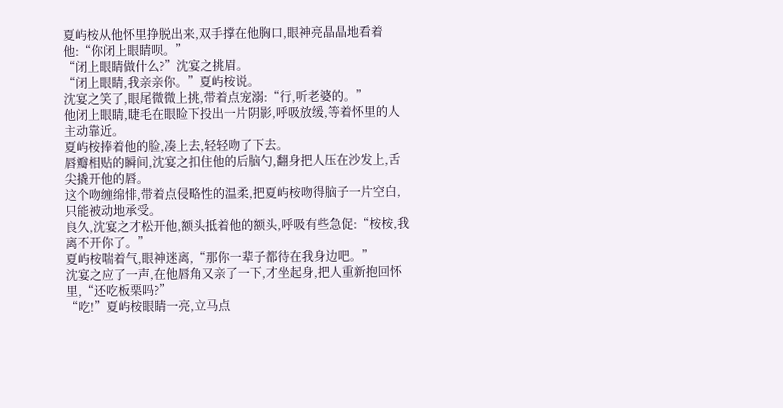夏屿桉从他怀里挣脱出来,双手撑在他胸口,眼神亮晶晶地看着他:“你闭上眼睛呗。”
“闭上眼睛做什么?”沈宴之挑眉。
“闭上眼睛,我亲亲你。”夏屿桉说。
沈宴之笑了,眼尾微微上挑,带着点宠溺:“行,听老婆的。”
他闭上眼睛,睫毛在眼睑下投出一片阴影,呼吸放缓,等着怀里的人主动靠近。
夏屿桉捧着他的脸,凑上去,轻轻吻了下去。
唇瓣相贴的瞬间,沈宴之扣住他的后脑勺,翻身把人压在沙发上,舌尖撬开他的唇。
这个吻缠绵悱,带着点侵略性的温柔,把夏屿桉吻得脑子一片空白,只能被动地承受。
良久,沈宴之才松开他,额头抵着他的额头,呼吸有些急促:“桉桉,我离不开你了。”
夏屿桉喘着气,眼神迷离,“那你一辈子都待在我身边吧。”
沈宴之应了一声,在他唇角又亲了一下,才坐起身,把人重新抱回怀里,“还吃板栗吗?”
“吃!”夏屿桉眼睛一亮,立马点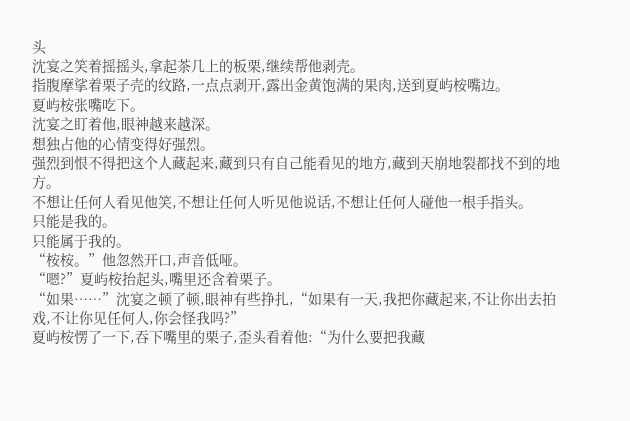头
沈宴之笑着摇摇头,拿起茶几上的板栗,继续帮他剥壳。
指腹摩挲着栗子壳的纹路,一点点剥开,露出金黄饱满的果肉,送到夏屿桉嘴边。
夏屿桉张嘴吃下。
沈宴之盯着他,眼神越来越深。
想独占他的心情变得好强烈。
强烈到恨不得把这个人藏起来,藏到只有自己能看见的地方,藏到天崩地裂都找不到的地方。
不想让任何人看见他笑,不想让任何人听见他说话,不想让任何人碰他一根手指头。
只能是我的。
只能属于我的。
“桉桉。”他忽然开口,声音低哑。
“嗯?”夏屿桉抬起头,嘴里还含着栗子。
“如果……”沈宴之顿了顿,眼神有些挣扎,“如果有一天,我把你藏起来,不让你出去拍戏,不让你见任何人,你会怪我吗?”
夏屿桉愣了一下,吞下嘴里的栗子,歪头看着他:“为什么要把我藏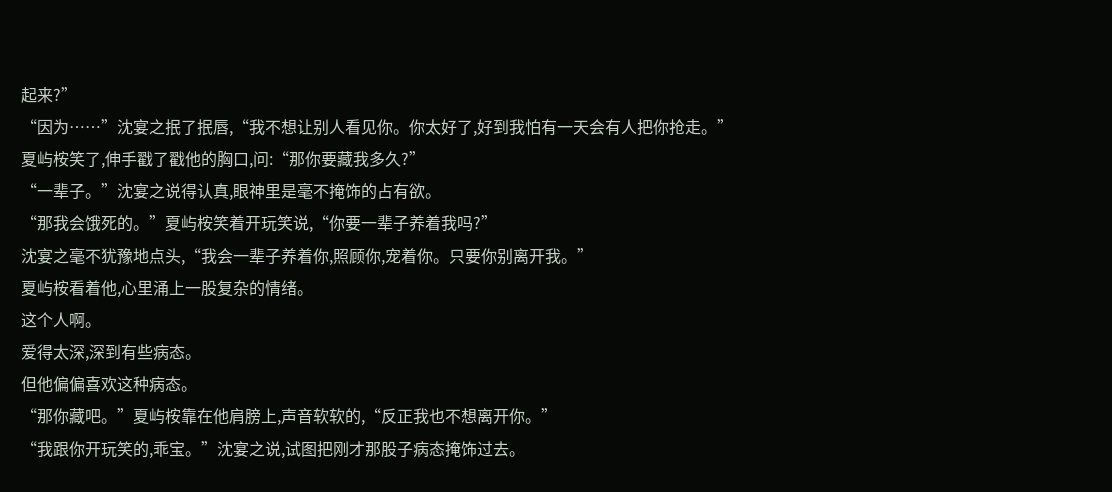起来?”
“因为……”沈宴之抿了抿唇,“我不想让别人看见你。你太好了,好到我怕有一天会有人把你抢走。”
夏屿桉笑了,伸手戳了戳他的胸口,问:“那你要藏我多久?”
“一辈子。”沈宴之说得认真,眼神里是毫不掩饰的占有欲。
“那我会饿死的。”夏屿桉笑着开玩笑说,“你要一辈子养着我吗?”
沈宴之毫不犹豫地点头,“我会一辈子养着你,照顾你,宠着你。只要你别离开我。”
夏屿桉看着他,心里涌上一股复杂的情绪。
这个人啊。
爱得太深,深到有些病态。
但他偏偏喜欢这种病态。
“那你藏吧。”夏屿桉靠在他肩膀上,声音软软的,“反正我也不想离开你。”
“我跟你开玩笑的,乖宝。”沈宴之说,试图把刚才那股子病态掩饰过去。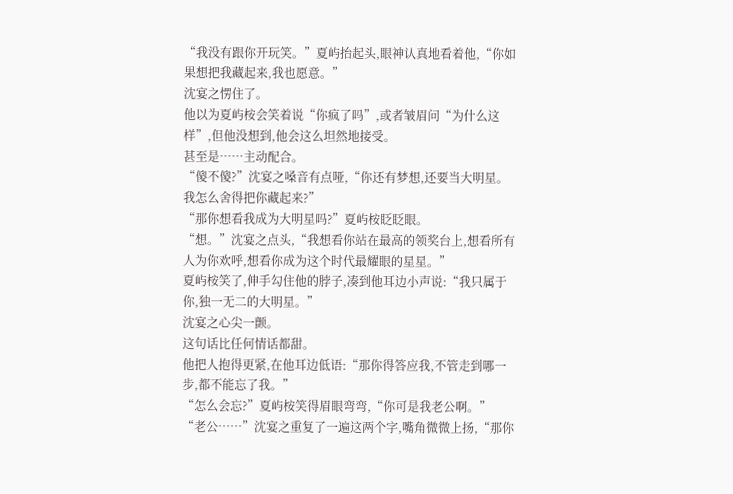“我没有跟你开玩笑。”夏屿抬起头,眼神认真地看着他,“你如果想把我藏起来,我也愿意。”
沈宴之愣住了。
他以为夏屿桉会笑着说“你疯了吗”,或者皱眉问“为什么这样”,但他没想到,他会这么坦然地接受。
甚至是……主动配合。
“傻不傻?”沈宴之嗓音有点哑,“你还有梦想,还要当大明星。我怎么舍得把你藏起来?”
“那你想看我成为大明星吗?”夏屿桉眨眨眼。
“想。”沈宴之点头,“我想看你站在最高的领奖台上,想看所有人为你欢呼,想看你成为这个时代最耀眼的星星。”
夏屿桉笑了,伸手勾住他的脖子,凑到他耳边小声说:“我只属于你,独一无二的大明星。”
沈宴之心尖一颤。
这句话比任何情话都甜。
他把人抱得更紧,在他耳边低语:“那你得答应我,不管走到哪一步,都不能忘了我。”
“怎么会忘?”夏屿桉笑得眉眼弯弯,“你可是我老公啊。”
“老公……”沈宴之重复了一遍这两个字,嘴角微微上扬,“那你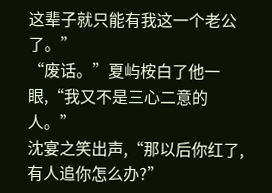这辈子就只能有我这一个老公了。”
“废话。”夏屿桉白了他一眼,“我又不是三心二意的人。”
沈宴之笑出声,“那以后你红了,有人追你怎么办?”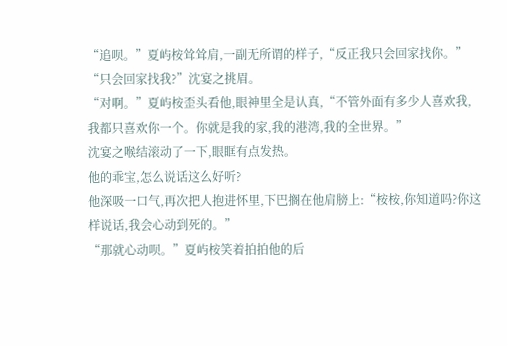“追呗。”夏屿桉耸耸肩,一副无所谓的样子,“反正我只会回家找你。”
“只会回家找我?”沈宴之挑眉。
“对啊。”夏屿桉歪头看他,眼神里全是认真,“不管外面有多少人喜欢我,我都只喜欢你一个。你就是我的家,我的港湾,我的全世界。”
沈宴之喉结滚动了一下,眼眶有点发热。
他的乖宝,怎么说话这么好听?
他深吸一口气,再次把人抱进怀里,下巴搁在他肩膀上:“桉桉,你知道吗?你这样说话,我会心动到死的。”
“那就心动呗。”夏屿桉笑着拍拍他的后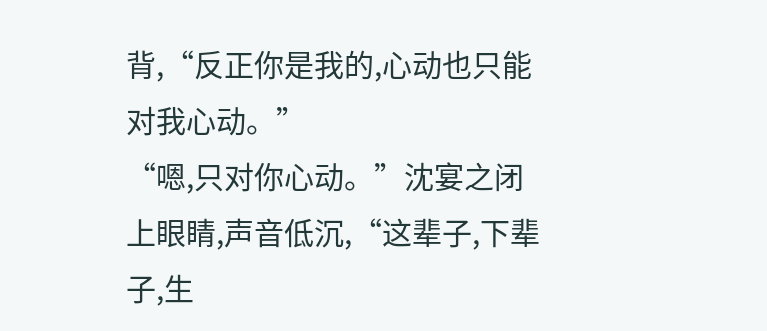背,“反正你是我的,心动也只能对我心动。”
“嗯,只对你心动。”沈宴之闭上眼睛,声音低沉,“这辈子,下辈子,生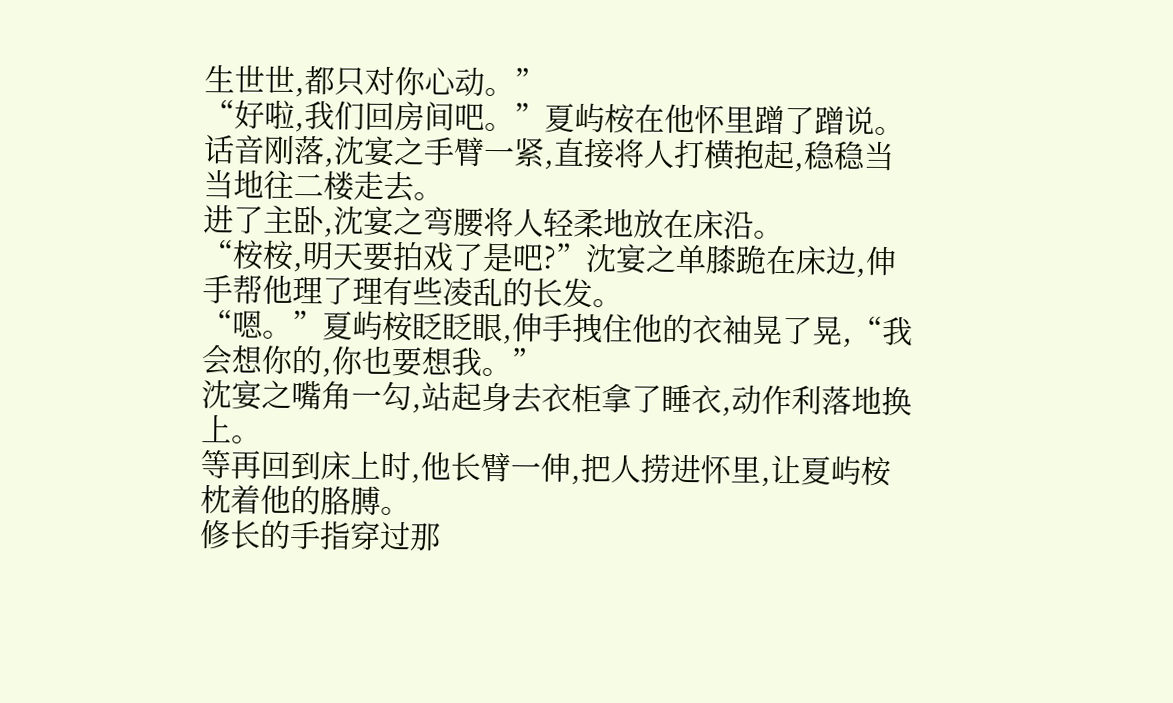生世世,都只对你心动。”
“好啦,我们回房间吧。”夏屿桉在他怀里蹭了蹭说。
话音刚落,沈宴之手臂一紧,直接将人打横抱起,稳稳当当地往二楼走去。
进了主卧,沈宴之弯腰将人轻柔地放在床沿。
“桉桉,明天要拍戏了是吧?”沈宴之单膝跪在床边,伸手帮他理了理有些凌乱的长发。
“嗯。”夏屿桉眨眨眼,伸手拽住他的衣袖晃了晃,“我会想你的,你也要想我。”
沈宴之嘴角一勾,站起身去衣柜拿了睡衣,动作利落地换上。
等再回到床上时,他长臂一伸,把人捞进怀里,让夏屿桉枕着他的胳膊。
修长的手指穿过那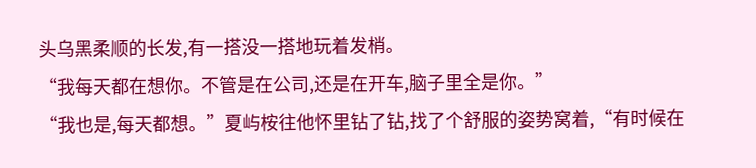头乌黑柔顺的长发,有一搭没一搭地玩着发梢。
“我每天都在想你。不管是在公司,还是在开车,脑子里全是你。”
“我也是,每天都想。”夏屿桉往他怀里钻了钻,找了个舒服的姿势窝着,“有时候在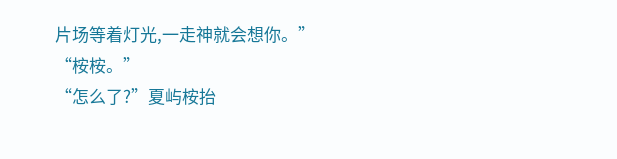片场等着灯光,一走神就会想你。”
“桉桉。”
“怎么了?”夏屿桉抬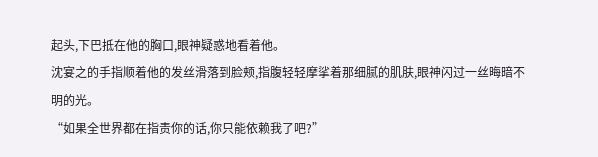起头,下巴抵在他的胸口,眼神疑惑地看着他。
沈宴之的手指顺着他的发丝滑落到脸颊,指腹轻轻摩挲着那细腻的肌肤,眼神闪过一丝晦暗不明的光。
“如果全世界都在指责你的话,你只能依赖我了吧?”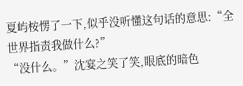夏屿桉愣了一下,似乎没听懂这句话的意思:“全世界指责我做什么?”
“没什么。”沈宴之笑了笑,眼底的暗色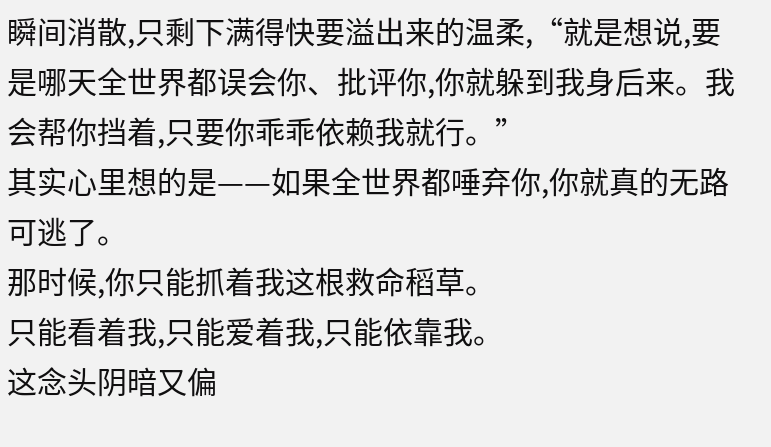瞬间消散,只剩下满得快要溢出来的温柔,“就是想说,要是哪天全世界都误会你、批评你,你就躲到我身后来。我会帮你挡着,只要你乖乖依赖我就行。”
其实心里想的是——如果全世界都唾弃你,你就真的无路可逃了。
那时候,你只能抓着我这根救命稻草。
只能看着我,只能爱着我,只能依靠我。
这念头阴暗又偏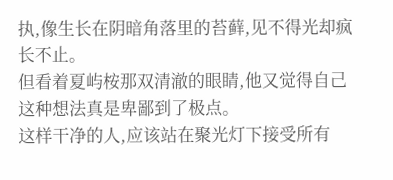执,像生长在阴暗角落里的苔藓,见不得光却疯长不止。
但看着夏屿桉那双清澈的眼睛,他又觉得自己这种想法真是卑鄙到了极点。
这样干净的人,应该站在聚光灯下接受所有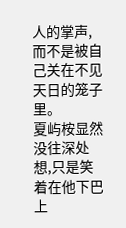人的掌声,而不是被自己关在不见天日的笼子里。
夏屿桉显然没往深处想,只是笑着在他下巴上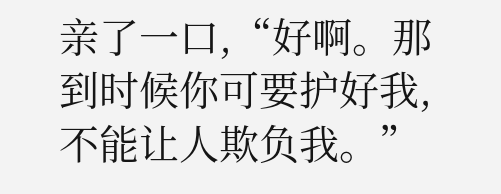亲了一口,“好啊。那到时候你可要护好我,不能让人欺负我。”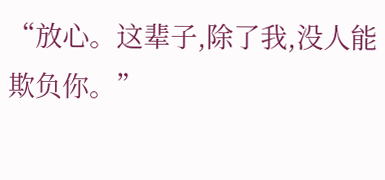“放心。这辈子,除了我,没人能欺负你。”